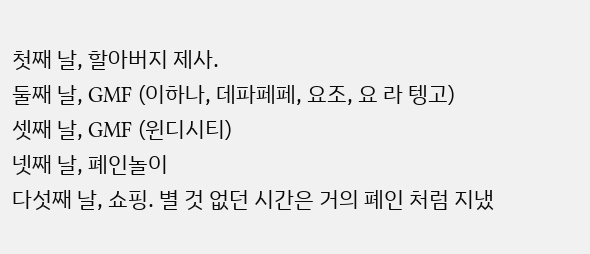첫째 날, 할아버지 제사.
둘째 날, GMF (이하나, 데파페페, 요조, 요 라 텡고)
셋째 날, GMF (윈디시티)
넷째 날, 폐인놀이
다섯째 날, 쇼핑. 별 것 없던 시간은 거의 폐인 처럼 지냈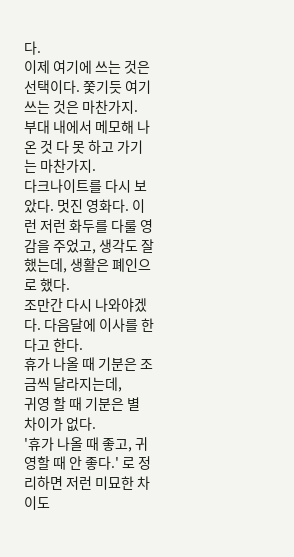다.
이제 여기에 쓰는 것은 선택이다. 쫓기듯 여기 쓰는 것은 마찬가지.
부대 내에서 메모해 나온 것 다 못 하고 가기는 마찬가지.
다크나이트를 다시 보았다. 멋진 영화다. 이런 저런 화두를 다룰 영감을 주었고, 생각도 잘 했는데, 생활은 폐인으로 했다.
조만간 다시 나와야겠다. 다음달에 이사를 한다고 한다.
휴가 나올 때 기분은 조금씩 달라지는데,
귀영 할 때 기분은 별 차이가 없다.
'휴가 나올 때 좋고, 귀영할 때 안 좋다.' 로 정리하면 저런 미묘한 차이도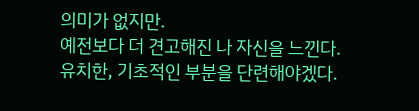의미가 없지만.
예전보다 더 견고해진 나 자신을 느낀다. 유치한, 기초적인 부분을 단련해야겠다.